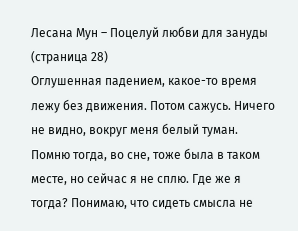Лесана Мун – Поцелуй любви для зануды (страница 28)
Оглушенная падением, какое-то время лежу без движения. Потом сажусь. Ничего не видно, вокруг меня белый туман. Помню тогда, во сне, тоже была в таком месте, но сейчас я не сплю. Где же я тогда? Понимаю, что сидеть смысла не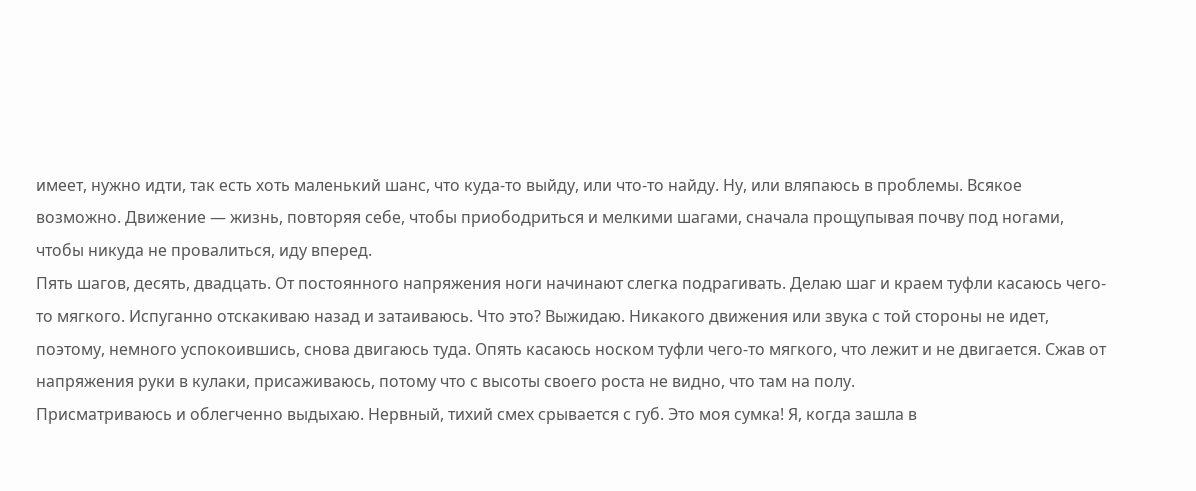имеет, нужно идти, так есть хоть маленький шанс, что куда-то выйду, или что-то найду. Ну, или вляпаюсь в проблемы. Всякое возможно. Движение — жизнь, повторяя себе, чтобы приободриться и мелкими шагами, сначала прощупывая почву под ногами, чтобы никуда не провалиться, иду вперед.
Пять шагов, десять, двадцать. От постоянного напряжения ноги начинают слегка подрагивать. Делаю шаг и краем туфли касаюсь чего-то мягкого. Испуганно отскакиваю назад и затаиваюсь. Что это? Выжидаю. Никакого движения или звука с той стороны не идет, поэтому, немного успокоившись, снова двигаюсь туда. Опять касаюсь носком туфли чего-то мягкого, что лежит и не двигается. Сжав от напряжения руки в кулаки, присаживаюсь, потому что с высоты своего роста не видно, что там на полу.
Присматриваюсь и облегченно выдыхаю. Нервный, тихий смех срывается с губ. Это моя сумка! Я, когда зашла в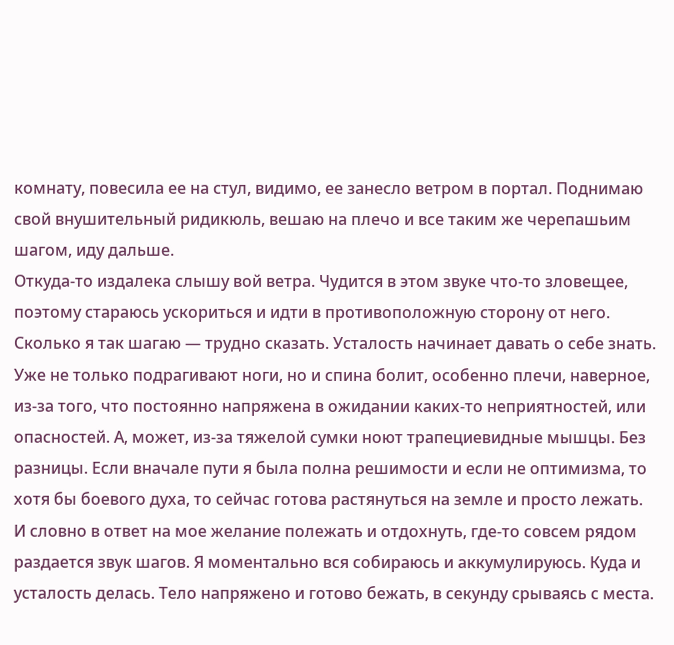комнату, повесила ее на стул, видимо, ее занесло ветром в портал. Поднимаю свой внушительный ридикюль, вешаю на плечо и все таким же черепашьим шагом, иду дальше.
Откуда-то издалека слышу вой ветра. Чудится в этом звуке что-то зловещее, поэтому стараюсь ускориться и идти в противоположную сторону от него. Сколько я так шагаю — трудно сказать. Усталость начинает давать о себе знать. Уже не только подрагивают ноги, но и спина болит, особенно плечи, наверное, из-за того, что постоянно напряжена в ожидании каких-то неприятностей, или опасностей. А, может, из-за тяжелой сумки ноют трапециевидные мышцы. Без разницы. Если вначале пути я была полна решимости и если не оптимизма, то хотя бы боевого духа, то сейчас готова растянуться на земле и просто лежать.
И словно в ответ на мое желание полежать и отдохнуть, где-то совсем рядом раздается звук шагов. Я моментально вся собираюсь и аккумулируюсь. Куда и усталость делась. Тело напряжено и готово бежать, в секунду срываясь с места.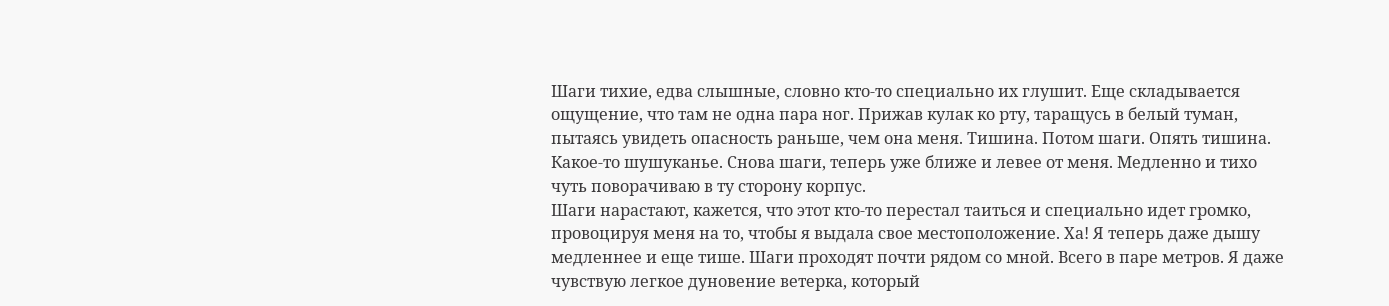Шаги тихие, едва слышные, словно кто-то специально их глушит. Еще складывается ощущение, что там не одна пара ног. Прижав кулак ко рту, таращусь в белый туман, пытаясь увидеть опасность раньше, чем она меня. Тишина. Потом шаги. Опять тишина. Какое-то шушуканье. Снова шаги, теперь уже ближе и левее от меня. Медленно и тихо чуть поворачиваю в ту сторону корпус.
Шаги нарастают, кажется, что этот кто-то перестал таиться и специально идет громко, провоцируя меня на то, чтобы я выдала свое местоположение. Ха! Я теперь даже дышу медленнее и еще тише. Шаги проходят почти рядом со мной. Всего в паре метров. Я даже чувствую легкое дуновение ветерка, который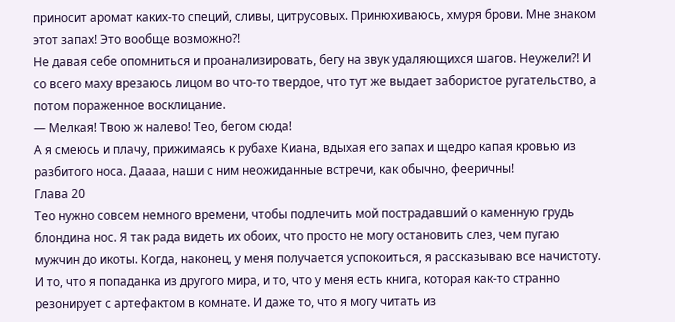приносит аромат каких-то специй, сливы, цитрусовых. Принюхиваюсь, хмуря брови. Мне знаком этот запах! Это вообще возможно?!
Не давая себе опомниться и проанализировать, бегу на звук удаляющихся шагов. Неужели?! И со всего маху врезаюсь лицом во что-то твердое, что тут же выдает забористое ругательство, а потом пораженное восклицание.
— Мелкая! Твою ж налево! Тео, бегом сюда!
А я смеюсь и плачу, прижимаясь к рубахе Киана, вдыхая его запах и щедро капая кровью из разбитого носа. Даааа, наши с ним неожиданные встречи, как обычно, фееричны!
Глава 20
Тео нужно совсем немного времени, чтобы подлечить мой пострадавший о каменную грудь блондина нос. Я так рада видеть их обоих, что просто не могу остановить слез, чем пугаю мужчин до икоты. Когда, наконец, у меня получается успокоиться, я рассказываю все начистоту. И то, что я попаданка из другого мира, и то, что у меня есть книга, которая как-то странно резонирует с артефактом в комнате. И даже то, что я могу читать из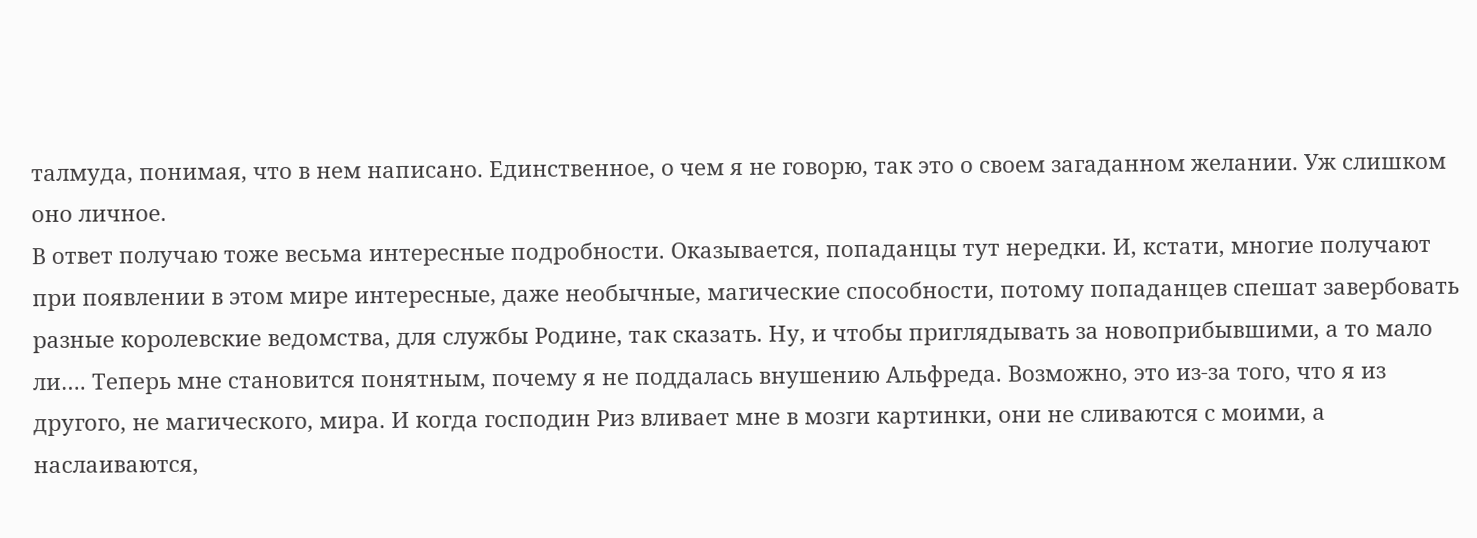талмуда, понимая, что в нем написано. Единственное, о чем я не говорю, так это о своем загаданном желании. Уж слишком оно личное.
В ответ получаю тоже весьма интересные подробности. Оказывается, попаданцы тут нередки. И, кстати, многие получают при появлении в этом мире интересные, даже необычные, магические способности, потому попаданцев спешат завербовать разные королевские ведомства, для службы Родине, так сказать. Ну, и чтобы приглядывать за новоприбывшими, а то мало ли…. Теперь мне становится понятным, почему я не поддалась внушению Альфреда. Возможно, это из-за того, что я из другого, не магического, мира. И когда господин Риз вливает мне в мозги картинки, они не сливаются с моими, а наслаиваются,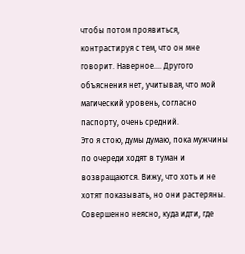чтобы потом проявиться, контрастируя с тем, что он мне говорит. Наверное…. Другого объяснения нет, учитывая, что мой магический уровень, согласно паспорту, очень средний.
Это я стою, думы думаю, пока мужчины по очереди ходят в туман и возвращаются. Вижу, что хоть и не хотят показывать, но они растеряны. Совершенно неясно, куда идти, где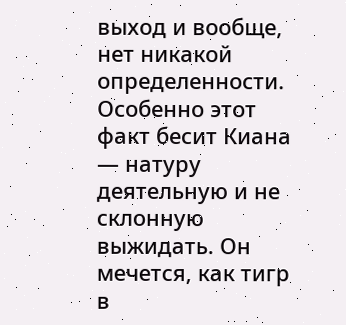выход и вообще, нет никакой определенности. Особенно этот факт бесит Киана — натуру деятельную и не склонную выжидать. Он мечется, как тигр в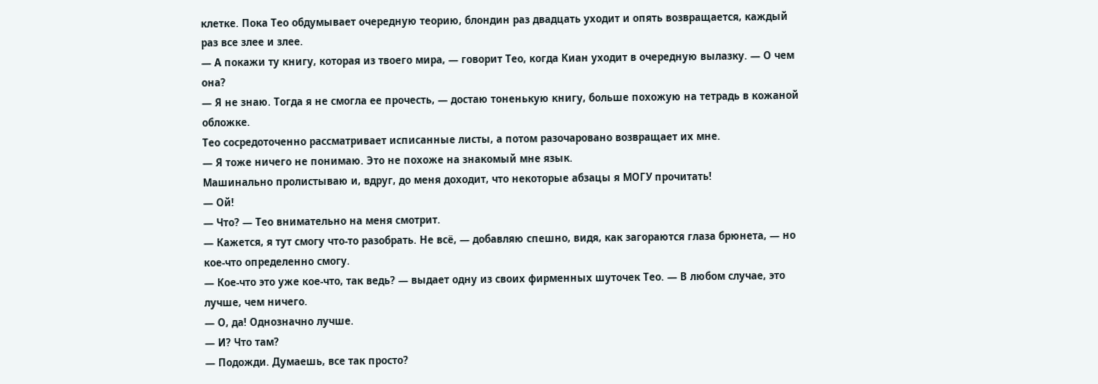клетке. Пока Тео обдумывает очередную теорию, блондин раз двадцать уходит и опять возвращается, каждый раз все злее и злее.
— А покажи ту книгу, которая из твоего мира, — говорит Тео, когда Киан уходит в очередную вылазку. — О чем она?
— Я не знаю. Тогда я не смогла ее прочесть, — достаю тоненькую книгу, больше похожую на тетрадь в кожаной обложке.
Тео сосредоточенно рассматривает исписанные листы, а потом разочаровано возвращает их мне.
— Я тоже ничего не понимаю. Это не похоже на знакомый мне язык.
Машинально пролистываю и, вдруг, до меня доходит, что некоторые абзацы я МОГУ прочитать!
— Ой!
— Что? — Тео внимательно на меня смотрит.
— Кажется, я тут смогу что-то разобрать. Не всё, — добавляю спешно, видя, как загораются глаза брюнета, — но кое-что определенно смогу.
— Кое-что это уже кое-что, так ведь? — выдает одну из своих фирменных шуточек Тео. — В любом случае, это лучше, чем ничего.
— О, да! Однозначно лучше.
— И? Что там?
— Подожди. Думаешь, все так просто?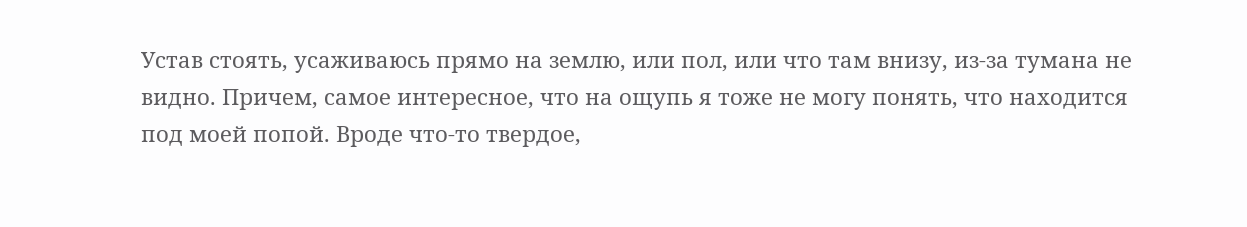Устав стоять, усаживаюсь прямо на землю, или пол, или что там внизу, из-за тумана не видно. Причем, самое интересное, что на ощупь я тоже не могу понять, что находится под моей попой. Вроде что-то твердое,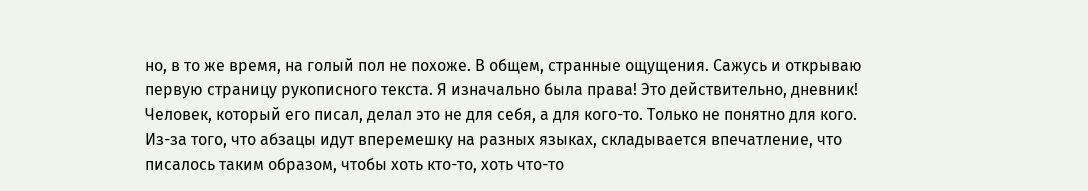но, в то же время, на голый пол не похоже. В общем, странные ощущения. Сажусь и открываю первую страницу рукописного текста. Я изначально была права! Это действительно, дневник!
Человек, который его писал, делал это не для себя, а для кого-то. Только не понятно для кого. Из-за того, что абзацы идут вперемешку на разных языках, складывается впечатление, что писалось таким образом, чтобы хоть кто-то, хоть что-то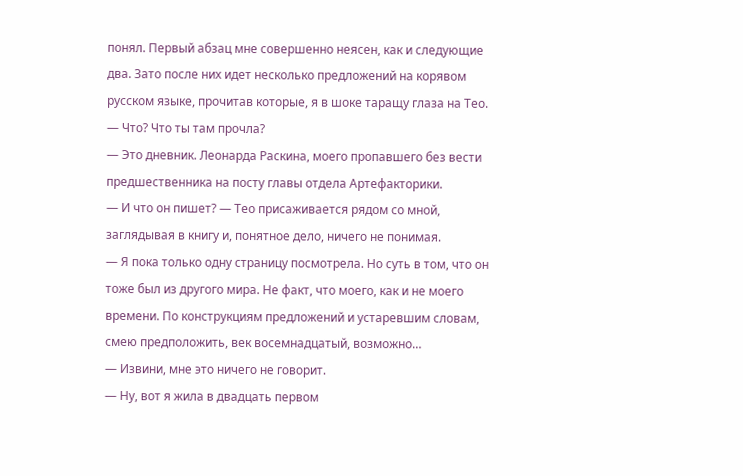понял. Первый абзац мне совершенно неясен, как и следующие два. Зато после них идет несколько предложений на корявом русском языке, прочитав которые, я в шоке таращу глаза на Тео.
— Что? Что ты там прочла?
— Это дневник. Леонарда Раскина, моего пропавшего без вести предшественника на посту главы отдела Артефакторики.
— И что он пишет? — Тео присаживается рядом со мной, заглядывая в книгу и, понятное дело, ничего не понимая.
— Я пока только одну страницу посмотрела. Но суть в том, что он тоже был из другого мира. Не факт, что моего, как и не моего времени. По конструкциям предложений и устаревшим словам, смею предположить, век восемнадцатый, возможно…
— Извини, мне это ничего не говорит.
— Ну, вот я жила в двадцать первом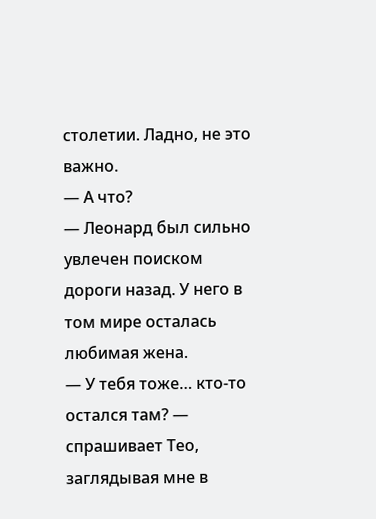столетии. Ладно, не это важно.
— А что?
— Леонард был сильно увлечен поиском дороги назад. У него в том мире осталась любимая жена.
— У тебя тоже… кто-то остался там? — спрашивает Тео, заглядывая мне в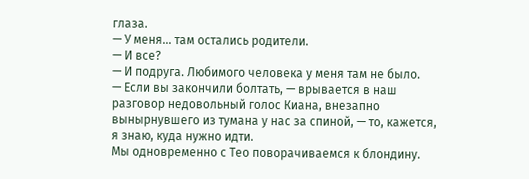глаза.
— У меня… там остались родители.
— И все?
— И подруга. Любимого человека у меня там не было.
— Если вы закончили болтать, — врывается в наш разговор недовольный голос Киана, внезапно вынырнувшего из тумана у нас за спиной, — то, кажется, я знаю, куда нужно идти.
Мы одновременно с Тео поворачиваемся к блондину.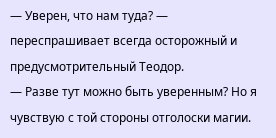— Уверен, что нам туда? — переспрашивает всегда осторожный и предусмотрительный Теодор.
— Разве тут можно быть уверенным? Но я чувствую с той стороны отголоски магии.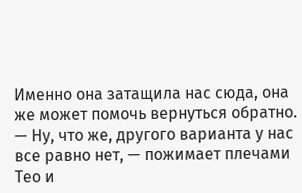Именно она затащила нас сюда, она же может помочь вернуться обратно.
— Ну, что же, другого варианта у нас все равно нет, — пожимает плечами Тео и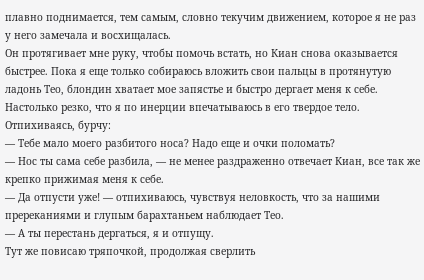плавно поднимается, тем самым, словно текучим движением, которое я не раз у него замечала и восхищалась.
Он протягивает мне руку, чтобы помочь встать, но Киан снова оказывается быстрее. Пока я еще только собираюсь вложить свои пальцы в протянутую ладонь Тео, блондин хватает мое запястье и быстро дергает меня к себе. Настолько резко, что я по инерции впечатываюсь в его твердое тело. Отпихиваясь, бурчу:
— Тебе мало моего разбитого носа? Надо еще и очки поломать?
— Нос ты сама себе разбила, — не менее раздраженно отвечает Киан, все так же крепко прижимая меня к себе.
— Да отпусти уже! — отпихиваюсь, чувствуя неловкость, что за нашими пререканиями и глупым барахтаньем наблюдает Тео.
— А ты перестань дергаться, я и отпущу.
Тут же повисаю тряпочкой, продолжая сверлить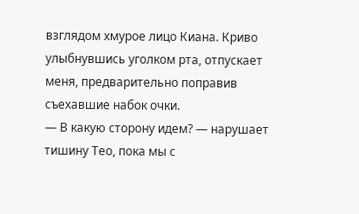взглядом хмурое лицо Киана. Криво улыбнувшись уголком рта, отпускает меня, предварительно поправив съехавшие набок очки.
— В какую сторону идем? — нарушает тишину Тео, пока мы с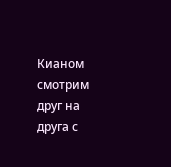Кианом смотрим друг на друга с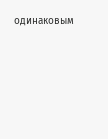одинаковым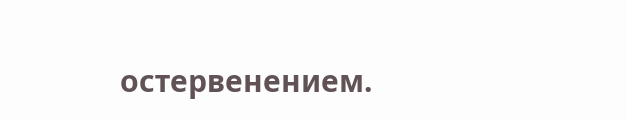остервенением.